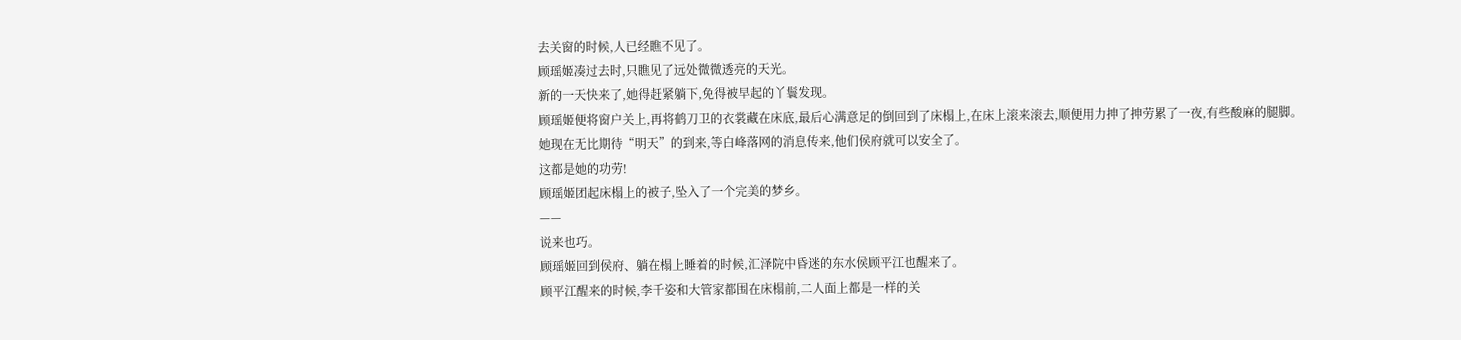去关窗的时候,人已经瞧不见了。
顾瑶姬凑过去时,只瞧见了远处微微透亮的天光。
新的一天快来了,她得赶紧躺下,免得被早起的丫鬟发现。
顾瑶姬便将窗户关上,再将鹤刀卫的衣裳藏在床底,最后心满意足的倒回到了床榻上,在床上滚来滚去,顺便用力抻了抻劳累了一夜,有些酸麻的腿脚。
她现在无比期待“明天”的到来,等白峰落网的消息传来,他们侯府就可以安全了。
这都是她的功劳!
顾瑶姬团起床榻上的被子,坠入了一个完美的梦乡。
——
说来也巧。
顾瑶姬回到侯府、躺在榻上睡着的时候,汇泽院中昏迷的东水侯顾平江也醒来了。
顾平江醒来的时候,李千姿和大管家都围在床榻前,二人面上都是一样的关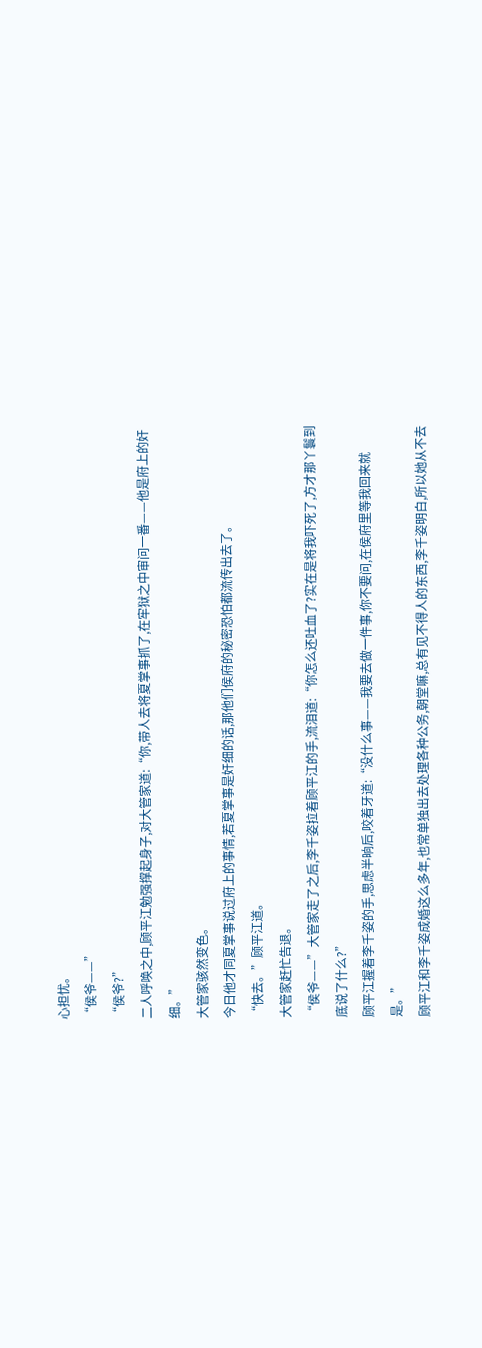心担忧。
“侯爷——”
“侯爷?”
二人呼唤之中,顾平江勉强撑起身子,对大管家道:“你,带人去将夏掌事抓了,在牢狱之中审问一番——他是府上的奸细。”
大管家骇然变色。
今日他才同夏掌事说过府上的事情,若夏掌事是奸细的话,那他们侯府的秘密恐怕都流传出去了。
“快去。”顾平江道。
大管家赶忙告退。
“侯爷——”大管家走了之后,李千姿拉着顾平江的手,流泪道:“你怎么还吐血了?实在是将我吓死了,方才那丫鬟到底说了什么?”
顾平江握着李千姿的手,思虑半晌后,咬着牙道:“没什么事——我要去做一件事,你不要问,在侯府里等我回来就是。”
顾平江和李千姿成婚这么多年,也常单独出去处理各种公务,朝堂嘛,总有见不得人的东西,李千姿明白,所以她从不去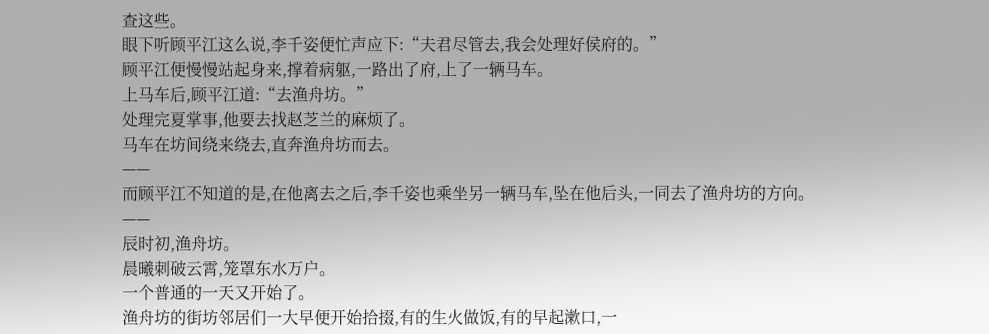查这些。
眼下听顾平江这么说,李千姿便忙声应下:“夫君尽管去,我会处理好侯府的。”
顾平江便慢慢站起身来,撑着病躯,一路出了府,上了一辆马车。
上马车后,顾平江道:“去渔舟坊。”
处理完夏掌事,他要去找赵芝兰的麻烦了。
马车在坊间绕来绕去,直奔渔舟坊而去。
——
而顾平江不知道的是,在他离去之后,李千姿也乘坐另一辆马车,坠在他后头,一同去了渔舟坊的方向。
——
辰时初,渔舟坊。
晨曦刺破云霄,笼罩东水万户。
一个普通的一天又开始了。
渔舟坊的街坊邻居们一大早便开始拾掇,有的生火做饭,有的早起漱口,一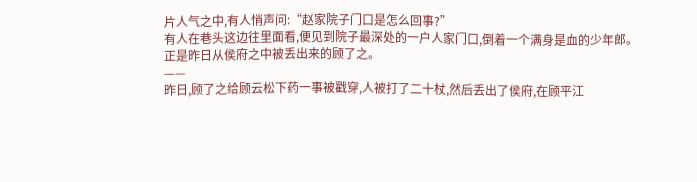片人气之中,有人悄声问:“赵家院子门口是怎么回事?”
有人在巷头这边往里面看,便见到院子最深处的一户人家门口,倒着一个满身是血的少年郎。
正是昨日从侯府之中被丢出来的顾了之。
——
昨日,顾了之给顾云松下药一事被戳穿,人被打了二十杖,然后丢出了侯府,在顾平江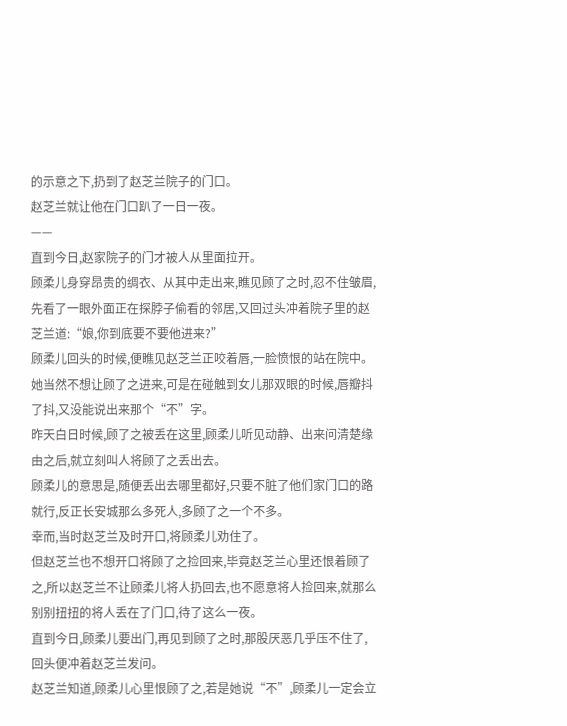的示意之下,扔到了赵芝兰院子的门口。
赵芝兰就让他在门口趴了一日一夜。
——
直到今日,赵家院子的门才被人从里面拉开。
顾柔儿身穿昂贵的绸衣、从其中走出来,瞧见顾了之时,忍不住皱眉,先看了一眼外面正在探脖子偷看的邻居,又回过头冲着院子里的赵芝兰道:“娘,你到底要不要他进来?”
顾柔儿回头的时候,便瞧见赵芝兰正咬着唇,一脸愤恨的站在院中。
她当然不想让顾了之进来,可是在碰触到女儿那双眼的时候,唇瓣抖了抖,又没能说出来那个“不”字。
昨天白日时候,顾了之被丢在这里,顾柔儿听见动静、出来问清楚缘由之后,就立刻叫人将顾了之丢出去。
顾柔儿的意思是,随便丢出去哪里都好,只要不脏了他们家门口的路就行,反正长安城那么多死人,多顾了之一个不多。
幸而,当时赵芝兰及时开口,将顾柔儿劝住了。
但赵芝兰也不想开口将顾了之捡回来,毕竟赵芝兰心里还恨着顾了之,所以赵芝兰不让顾柔儿将人扔回去,也不愿意将人捡回来,就那么别别扭扭的将人丢在了门口,待了这么一夜。
直到今日,顾柔儿要出门,再见到顾了之时,那股厌恶几乎压不住了,回头便冲着赵芝兰发问。
赵芝兰知道,顾柔儿心里恨顾了之,若是她说“不”,顾柔儿一定会立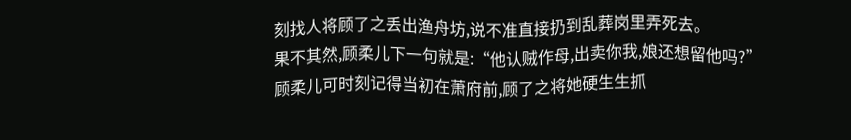刻找人将顾了之丢出渔舟坊,说不准直接扔到乱葬岗里弄死去。
果不其然,顾柔儿下一句就是:“他认贼作母,出卖你我,娘还想留他吗?”
顾柔儿可时刻记得当初在萧府前,顾了之将她硬生生抓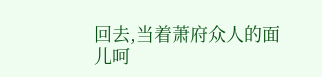回去,当着萧府众人的面儿呵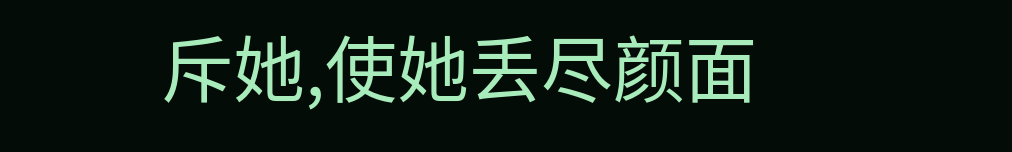斥她,使她丢尽颜面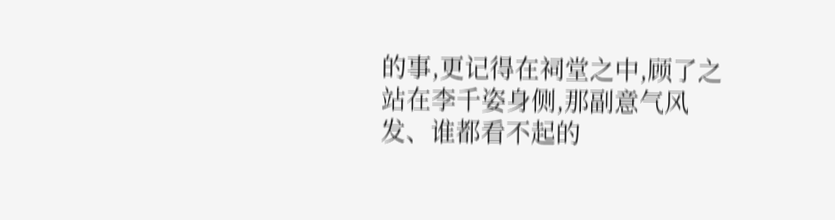的事,更记得在祠堂之中,顾了之站在李千姿身侧,那副意气风发、谁都看不起的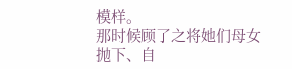模样。
那时候顾了之将她们母女抛下、自